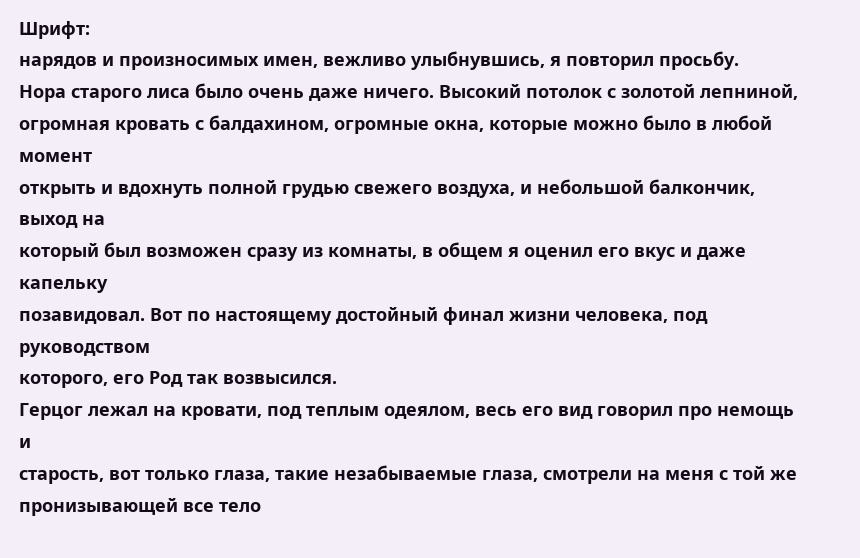Шрифт:
нарядов и произносимых имен, вежливо улыбнувшись, я повторил просьбу.
Нора старого лиса было очень даже ничего. Высокий потолок с золотой лепниной,
огромная кровать с балдахином, огромные окна, которые можно было в любой момент
открыть и вдохнуть полной грудью свежего воздуха, и небольшой балкончик, выход на
который был возможен сразу из комнаты, в общем я оценил его вкус и даже капельку
позавидовал. Вот по настоящему достойный финал жизни человека, под руководством
которого, его Род так возвысился.
Герцог лежал на кровати, под теплым одеялом, весь его вид говорил про немощь и
старость, вот только глаза, такие незабываемые глаза, смотрели на меня с той же
пронизывающей все тело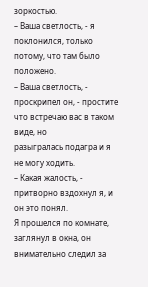зоркостью.
– Ваша светлость, - я поклонился, только потому, что там было положено.
– Ваша светлость, - проскрипел он, - простите что встречаю вас в таком виде, но
разыгралась подагра и я не могу ходить.
– Какая жалость, - притворно вздохнул я, и он это понял.
Я прошелся по комнате, заглянул в окна, он внимательно следил за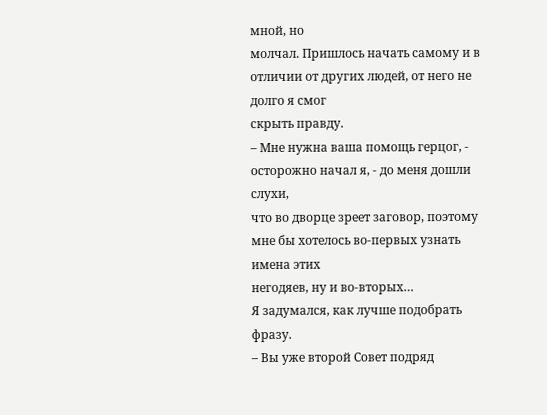мной, но
молчал. Пришлось начать самому и в отличии от других людей, от него не долго я смог
скрыть правду.
– Мне нужна ваша помощь герцог, - осторожно начал я, - до меня дошли слухи,
что во дворце зреет заговор, поэтому мне бы хотелось во-первых узнать имена этих
негодяев, ну и во-вторых…
Я задумался, как лучше подобрать фразу.
– Вы уже второй Совет подряд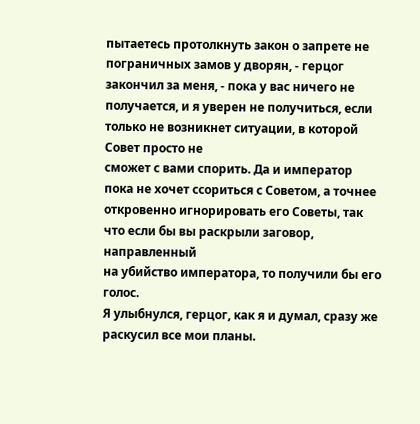пытаетесь протолкнуть закон о запрете не
пограничных замов у дворян, - герцог закончил за меня, - пока у вас ничего не получается, и я уверен не получиться, если только не возникнет ситуации, в которой Совет просто не
сможет с вами спорить. Да и император пока не хочет ссориться с Советом, а точнее
откровенно игнорировать его Советы, так что если бы вы раскрыли заговор, направленный
на убийство императора, то получили бы его голос.
Я улыбнулся, герцог, как я и думал, сразу же раскусил все мои планы.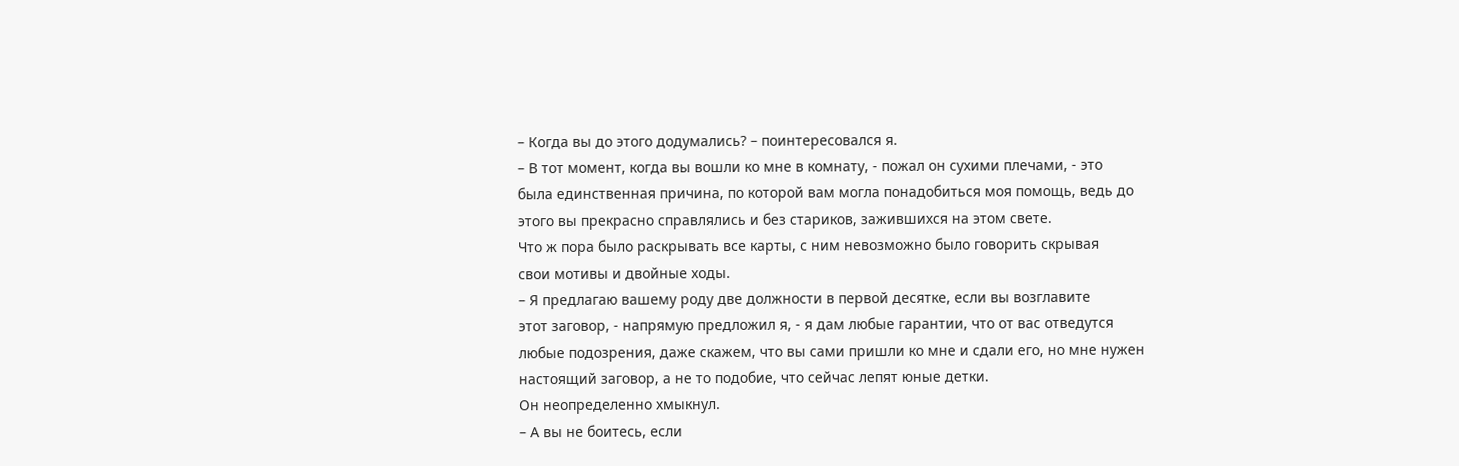– Когда вы до этого додумались? – поинтересовался я.
– В тот момент, когда вы вошли ко мне в комнату, - пожал он сухими плечами, - это
была единственная причина, по которой вам могла понадобиться моя помощь, ведь до
этого вы прекрасно справлялись и без стариков, зажившихся на этом свете.
Что ж пора было раскрывать все карты, с ним невозможно было говорить скрывая
свои мотивы и двойные ходы.
– Я предлагаю вашему роду две должности в первой десятке, если вы возглавите
этот заговор, - напрямую предложил я, - я дам любые гарантии, что от вас отведутся
любые подозрения, даже скажем, что вы сами пришли ко мне и сдали его, но мне нужен
настоящий заговор, а не то подобие, что сейчас лепят юные детки.
Он неопределенно хмыкнул.
– А вы не боитесь, если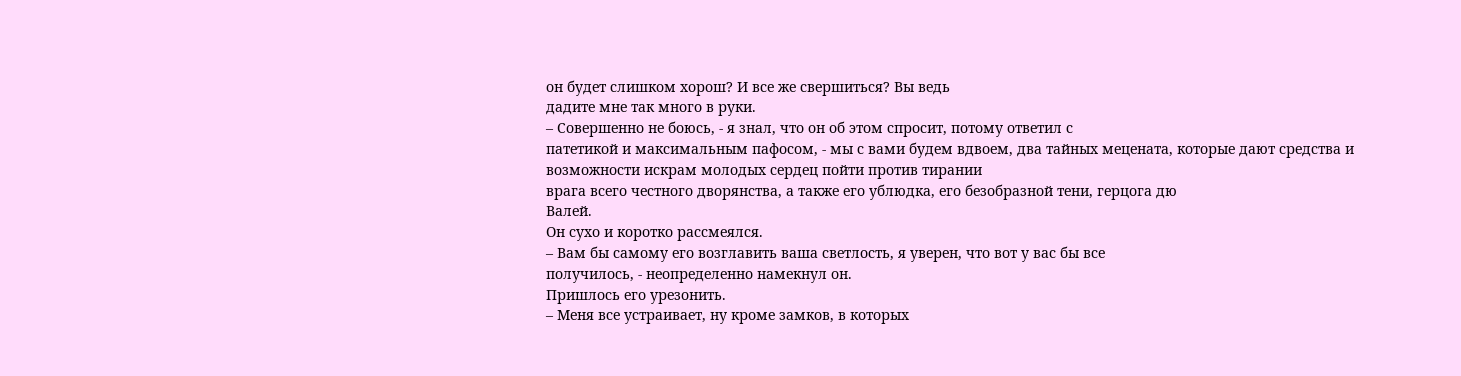он будет слишком хорош? И все же свершиться? Вы ведь
дадите мне так много в руки.
– Совершенно не боюсь, - я знал, что он об этом спросит, потому ответил с
патетикой и максимальным пафосом, - мы с вами будем вдвоем, два тайных мецената, которые дают средства и возможности искрам молодых сердец пойти против тирании
врага всего честного дворянства, а также его ублюдка, его безобразной тени, герцога дю
Валей.
Он сухо и коротко рассмеялся.
– Вам бы самому его возглавить ваша светлость, я уверен, что вот у вас бы все
получилось, - неопределенно намекнул он.
Пришлось его урезонить.
– Меня все устраивает, ну кроме замков, в которых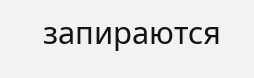запираются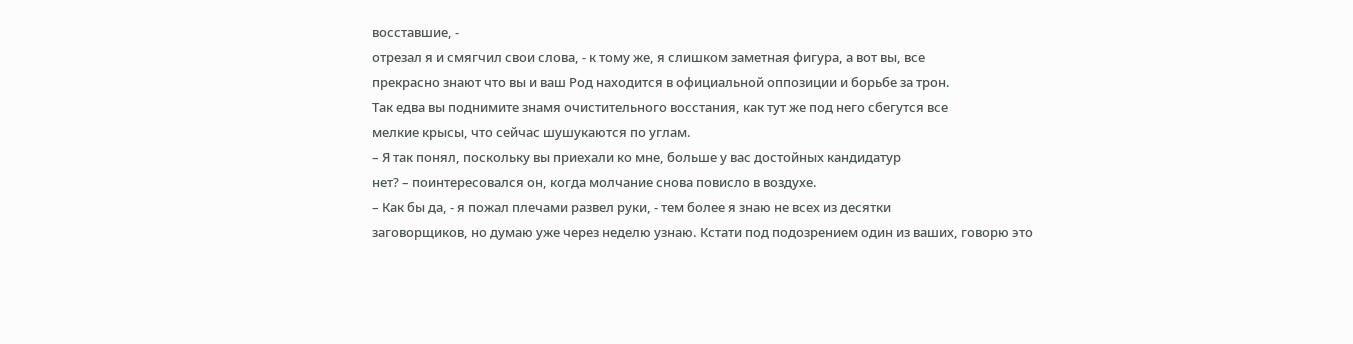восставшие, -
отрезал я и смягчил свои слова, - к тому же, я слишком заметная фигура, а вот вы, все
прекрасно знают что вы и ваш Род находится в официальной оппозиции и борьбе за трон.
Так едва вы поднимите знамя очистительного восстания, как тут же под него сбегутся все
мелкие крысы, что сейчас шушукаются по углам.
– Я так понял, поскольку вы приехали ко мне, больше у вас достойных кандидатур
нет? – поинтересовался он, когда молчание снова повисло в воздухе.
– Как бы да, - я пожал плечами развел руки, - тем более я знаю не всех из десятки
заговорщиков, но думаю уже через неделю узнаю. Кстати под подозрением один из ваших, говорю это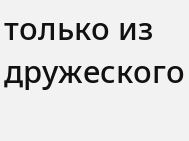только из дружеского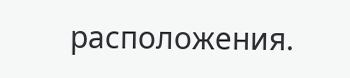расположения.